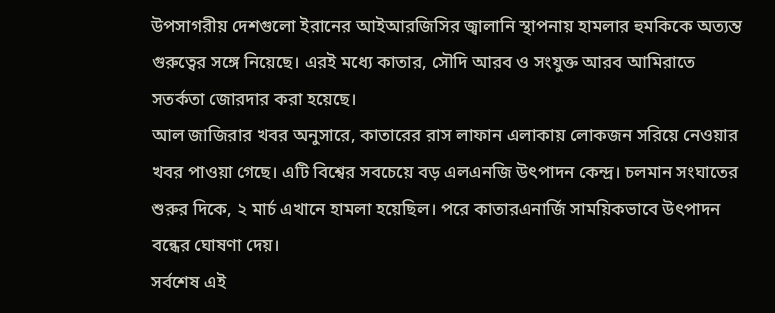উপসাগরীয় দেশগুলো ইরানের আইআরজিসির জ্বালানি স্থাপনায় হামলার হুমকিকে অত্যন্ত গুরুত্বের সঙ্গে নিয়েছে। এরই মধ্যে কাতার, সৌদি আরব ও সংযুক্ত আরব আমিরাতে সতর্কতা জোরদার করা হয়েছে।
আল জাজিরার খবর অনুসারে, কাতারের রাস লাফান এলাকায় লোকজন সরিয়ে নেওয়ার খবর পাওয়া গেছে। এটি বিশ্বের সবচেয়ে বড় এলএনজি উৎপাদন কেন্দ্র। চলমান সংঘাতের শুরুর দিকে, ২ মার্চ এখানে হামলা হয়েছিল। পরে কাতারএনার্জি সাময়িকভাবে উৎপাদন বন্ধের ঘোষণা দেয়।
সর্বশেষ এই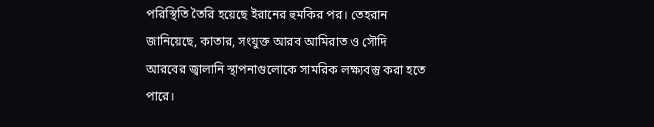পরিস্থিতি তৈরি হয়েছে ইরানের হুমকির পর। তেহরান জানিয়েছে, কাতার, সংযুক্ত আরব আমিরাত ও সৌদি আরবের জ্বালানি স্থাপনাগুলোকে সামরিক লক্ষ্যবস্তু করা হতে পারে।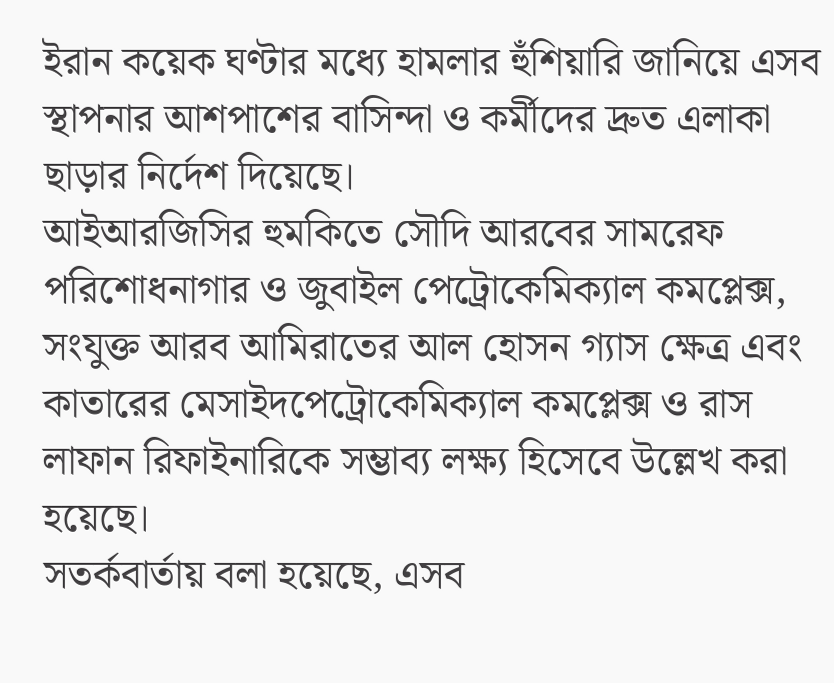ইরান কয়েক ঘণ্টার মধ্যে হামলার হুঁশিয়ারি জানিয়ে এসব স্থাপনার আশপাশের বাসিন্দা ও কর্মীদের দ্রুত এলাকা ছাড়ার নির্দেশ দিয়েছে।
আইআরজিসির হুমকিতে সৌদি আরবের সামরেফ পরিশোধনাগার ও জুবাইল পেট্রোকেমিক্যাল কমপ্লেক্স, সংযুক্ত আরব আমিরাতের আল হোসন গ্যাস ক্ষেত্র এবং কাতারের মেসাইদপেট্রোকেমিক্যাল কমপ্লেক্স ও রাস লাফান রিফাইনারিকে সম্ভাব্য লক্ষ্য হিসেবে উল্লেখ করা হয়েছে।
সতর্কবার্তায় বলা হয়েছে, এসব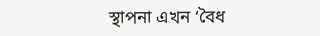স্থাপনা এখন ‘বৈধ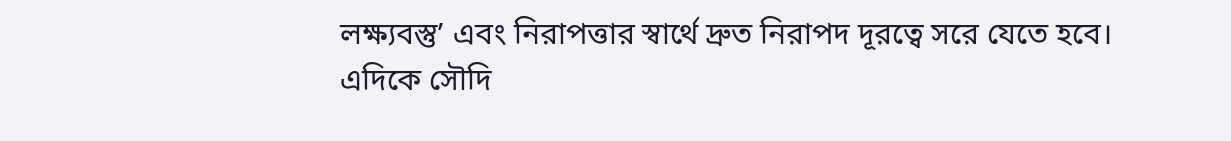লক্ষ্যবস্তু’ এবং নিরাপত্তার স্বার্থে দ্রুত নিরাপদ দূরত্বে সরে যেতে হবে।
এদিকে সৌদি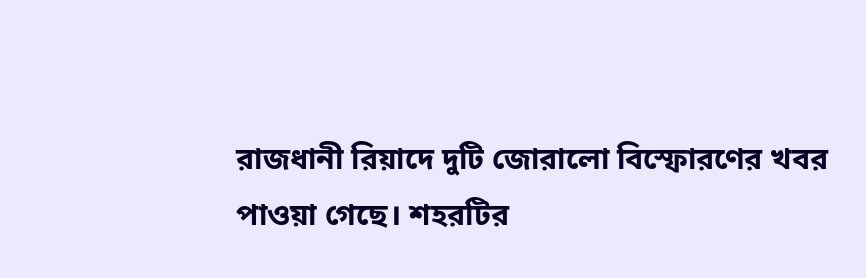রাজধানী রিয়াদে দুটি জোরালো বিস্ফোরণের খবর পাওয়া গেছে। শহরটির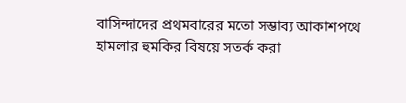বাসিন্দাদের প্রথমবারের মতো সম্ভাব্য আকাশপথে হামলার হুমকির বিষয়ে সতর্ক করা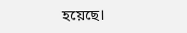হয়েছে।